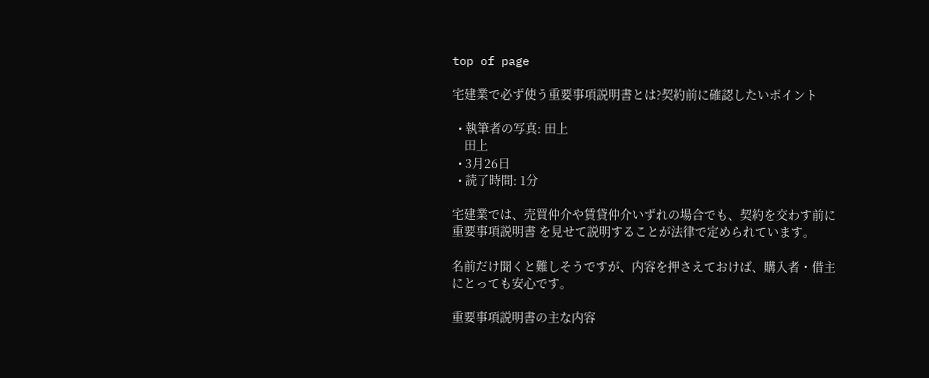top of page

宅建業で必ず使う重要事項説明書とは?契約前に確認したいポイント

  • 執筆者の写真: 田上
    田上
  • 3月26日
  • 読了時間: 1分

宅建業では、売買仲介や賃貸仲介いずれの場合でも、契約を交わす前に 重要事項説明書 を見せて説明することが法律で定められています。

名前だけ聞くと難しそうですが、内容を押さえておけば、購入者・借主にとっても安心です。

重要事項説明書の主な内容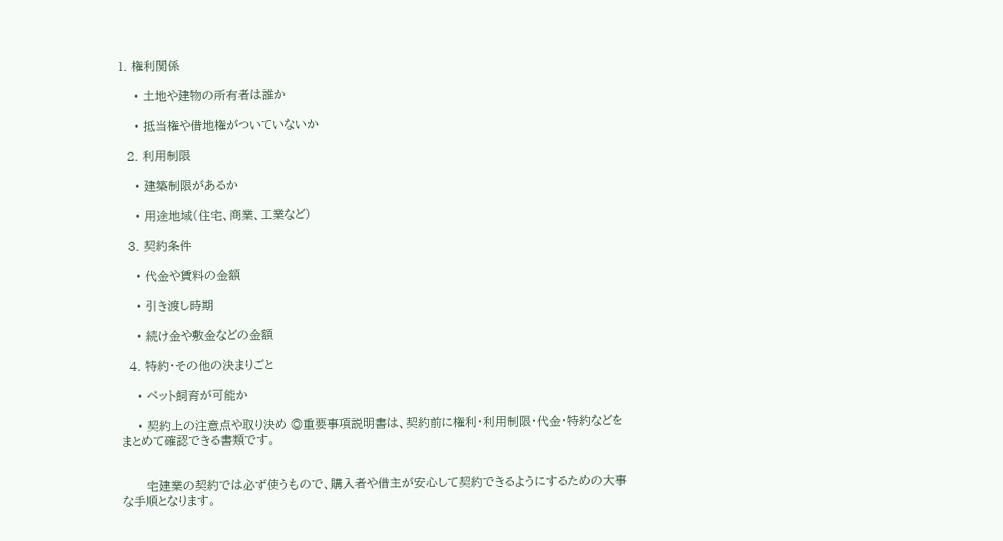1. 権利関係

    • 土地や建物の所有者は誰か

    • 抵当権や借地権がついていないか

  2. 利用制限

    • 建築制限があるか

    • 用途地域(住宅、商業、工業など)

  3. 契約条件

    • 代金や賃料の金額

    • 引き渡し時期

    • 続け金や敷金などの金額

  4. 特約・その他の決まりごと

    • ペット飼育が可能か

    • 契約上の注意点や取り決め ◎重要事項説明書は、契約前に権利・利用制限・代金・特約などをまとめて確認できる書類です。


      宅建業の契約では必ず使うもので、購入者や借主が安心して契約できるようにするための大事な手順となります。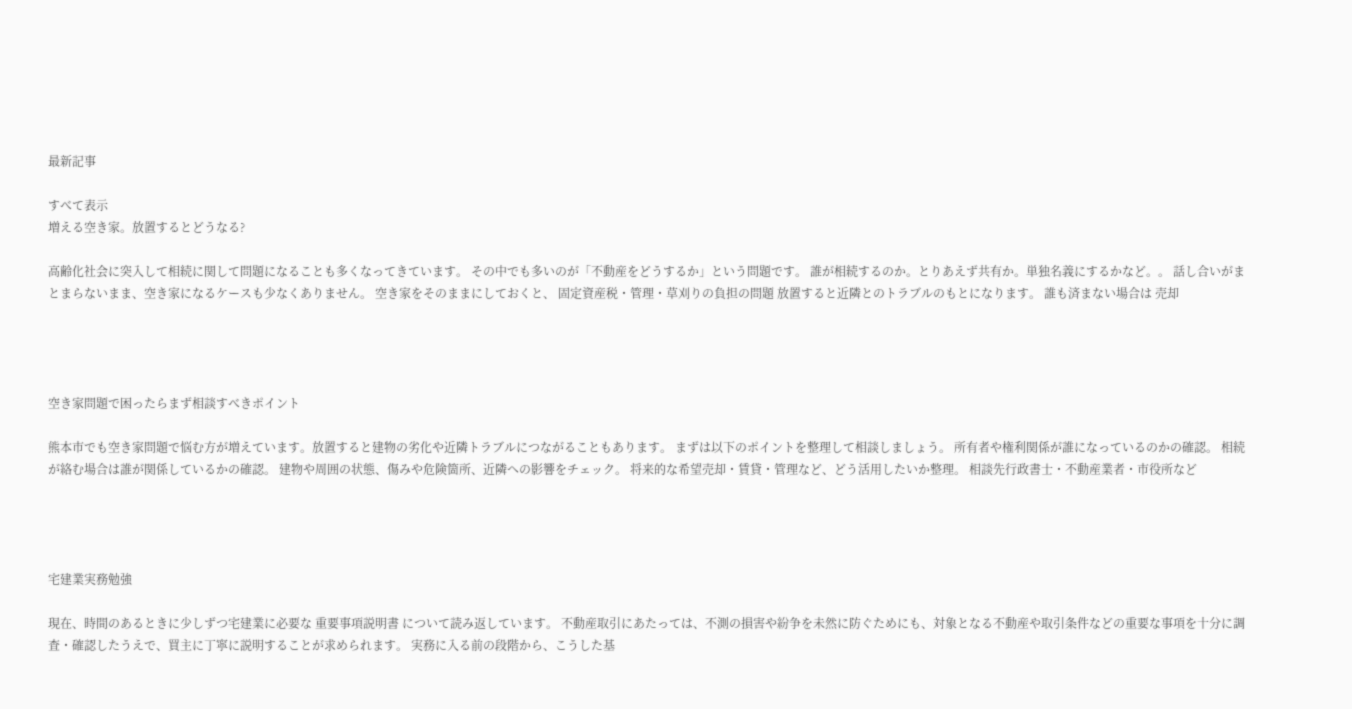最新記事

すべて表示
増える空き家。放置するとどうなる?

高齢化社会に突入して相続に関して問題になることも多くなってきています。 その中でも多いのが「不動産をどうするか」という問題です。 誰が相続するのか。とりあえず共有か。単独名義にするかなど。。 話し合いがまとまらないまま、空き家になるケースも少なくありません。 空き家をそのままにしておくと、 固定資産税・管理・草刈りの負担の問題 放置すると近隣とのトラブルのもとになります。 誰も済まない場合は 売却




空き家問題で困ったらまず相談すべきポイント

熊本市でも空き家問題で悩む方が増えています。放置すると建物の劣化や近隣トラブルにつながることもあります。 まずは以下のポイントを整理して相談しましょう。 所有者や権利関係が誰になっているのかの確認。 相続が絡む場合は誰が関係しているかの確認。 建物や周囲の状態、傷みや危険箇所、近隣への影響をチェック。 将来的な希望売却・賃貸・管理など、どう活用したいか整理。 相談先行政書士・不動産業者・市役所など




宅建業実務勉強

現在、時間のあるときに少しずつ宅建業に必要な 重要事項説明書 について読み返しています。 不動産取引にあたっては、不測の損害や紛争を未然に防ぐためにも、対象となる不動産や取引条件などの重要な事項を十分に調査・確認したうえで、買主に丁寧に説明することが求められます。 実務に入る前の段階から、こうした基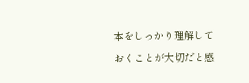本をしっかり理解しておくことが大切だと感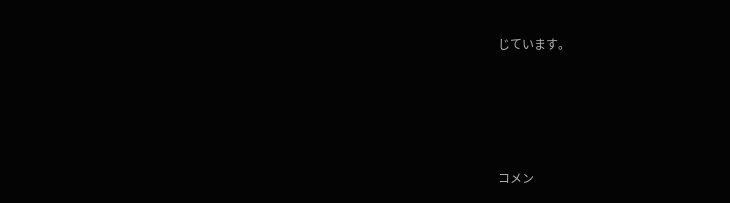じています。





コメン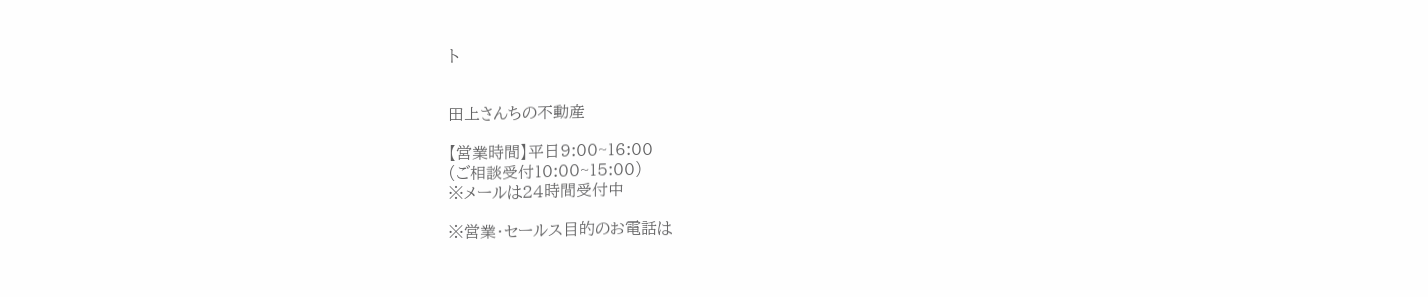ト


田上さんちの不動産

【営業時間】平日9:00~16:00
(ご相談受付10:00~15:00)
※メールは24時間受付中

※営業・セールス目的のお電話は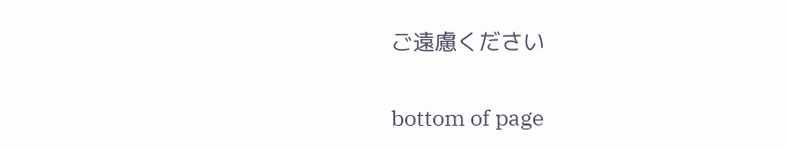ご遠慮ください

bottom of page